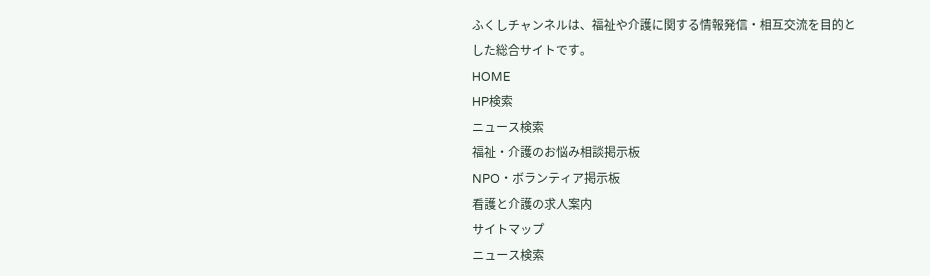ふくしチャンネルは、福祉や介護に関する情報発信・相互交流を目的とした総合サイトです。
HOME
HP検索
ニュース検索
福祉・介護のお悩み相談掲示板
NPO・ボランティア掲示板
看護と介護の求人案内
サイトマップ
ニュース検索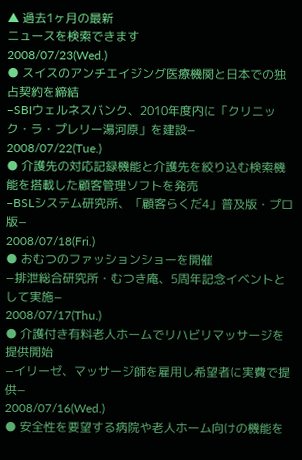▲ 過去1ヶ月の最新
ニュースを検索できます
2008/07/23(Wed.)
● スイスのアンチエイジング医療機関と日本での独占契約を締結
−SBIウェルネスバンク、2010年度内に「クリニック・ラ・プレリー湯河原」を建設−
2008/07/22(Tue.)
● 介護先の対応記録機能と介護先を絞り込む検索機能を搭載した顧客管理ソフトを発売
−BSLシステム研究所、「顧客らくだ4」普及版・プロ版−
2008/07/18(Fri.)
● おむつのファッションショーを開催
−排泄総合研究所・むつき庵、5周年記念イベントとして実施−
2008/07/17(Thu.)
● 介護付き有料老人ホームでリハビリマッサージを提供開始
−イリーゼ、マッサージ師を雇用し希望者に実費で提供−
2008/07/16(Wed.)
● 安全性を要望する病院や老人ホーム向けの機能を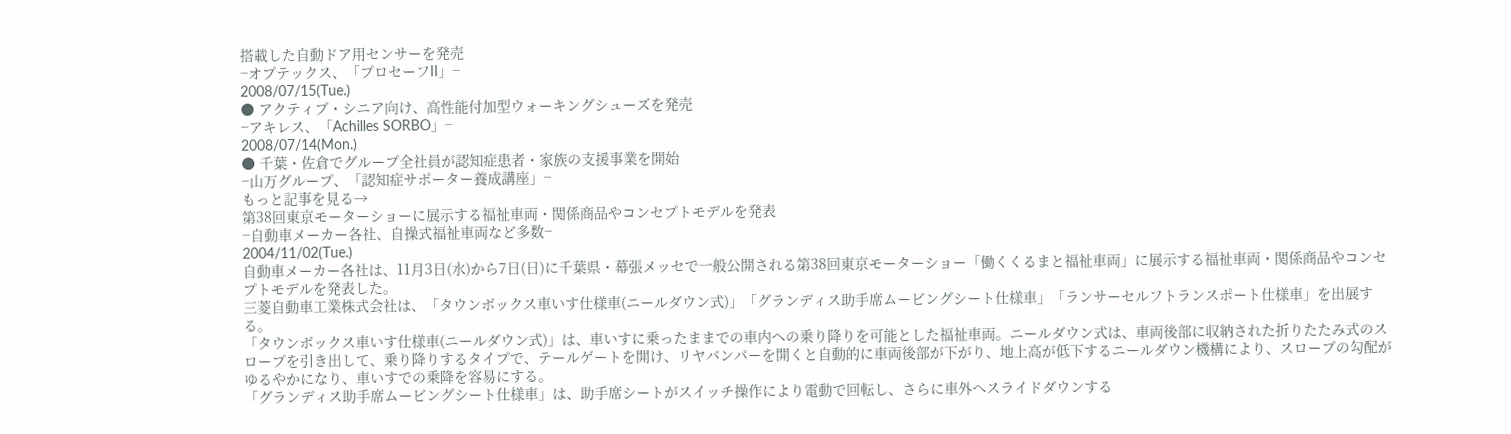搭載した自動ドア用センサーを発売
−オプテックス、「プロセーフII」−
2008/07/15(Tue.)
● アクティブ・シニア向け、高性能付加型ウォーキングシューズを発売
−アキレス、「Achilles SORBO」−
2008/07/14(Mon.)
● 千葉・佐倉でグループ全社員が認知症患者・家族の支援事業を開始
−山万グループ、「認知症サポーター養成講座」−
もっと記事を見る→
第38回東京モーターショーに展示する福祉車両・関係商品やコンセプトモデルを発表
−自動車メーカー各社、自操式福祉車両など多数−
2004/11/02(Tue.)
自動車メーカー各社は、11月3日(水)から7日(日)に千葉県・幕張メッセで一般公開される第38回東京モーターショー「働くくるまと福祉車両」に展示する福祉車両・関係商品やコンセプトモデルを発表した。
三菱自動車工業株式会社は、「タウンボックス車いす仕様車(ニールダウン式)」「グランディス助手席ムービングシート仕様車」「ランサーセルフトランスポート仕様車」を出展する。
「タウンボックス車いす仕様車(ニールダウン式)」は、車いすに乗ったままでの車内への乗り降りを可能とした福祉車両。ニールダウン式は、車両後部に収納された折りたたみ式のスロープを引き出して、乗り降りするタイプで、テールゲートを開け、リヤバンパーを開くと自動的に車両後部が下がり、地上高が低下するニールダウン機構により、スロープの勾配がゆるやかになり、車いすでの乗降を容易にする。
「グランディス助手席ムービングシート仕様車」は、助手席シートがスイッチ操作により電動で回転し、さらに車外へスライドダウンする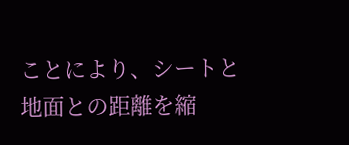ことにより、シートと地面との距離を縮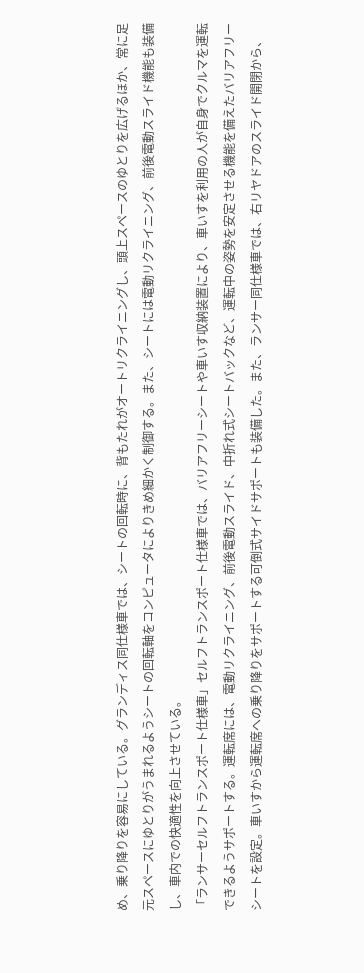め、乗り降りを容易にしている。グランディス同仕様車では、シートの回転時に、背もたれがオートリクライニングし、頭上スペースのゆとりを広げるほか、常に足元スペースにゆとりがうまれるようシートの回転軸をコンピュータによりきめ細かく制御する。また、シートには電動リクライニング、前後電動スライド機能も装備し、車内での快適性を向上させている。
「ランサーセルフトランスポート仕様車」セルフトランスポート仕様車では、バリアフリーシートや車いす収納装置により、車いすを利用の人が自身でクルマを運転できるようサポートする。運転席には、電動リクライニング、前後電動スライド、中折れ式シートバックなど、運転中の姿勢を安定させる機能を備えたバリアフリーシートを設定。車いすから運転席への乗り降りをサポートする可倒式サイドサポートも装備した。また、ランサー同仕様車では、右リヤドアのスライド開閉から、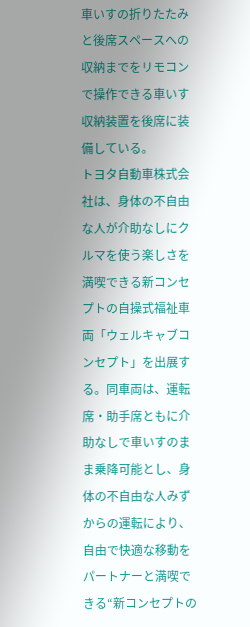車いすの折りたたみと後席スペースへの収納までをリモコンで操作できる車いす収納装置を後席に装備している。
トヨタ自動車株式会社は、身体の不自由な人が介助なしにクルマを使う楽しさを満喫できる新コンセプトの自操式福祉車両「ウェルキャブコンセプト」を出展する。同車両は、運転席・助手席ともに介助なしで車いすのまま乗降可能とし、身体の不自由な人みずからの運転により、自由で快適な移動をパートナーと満喫できる“新コンセプトの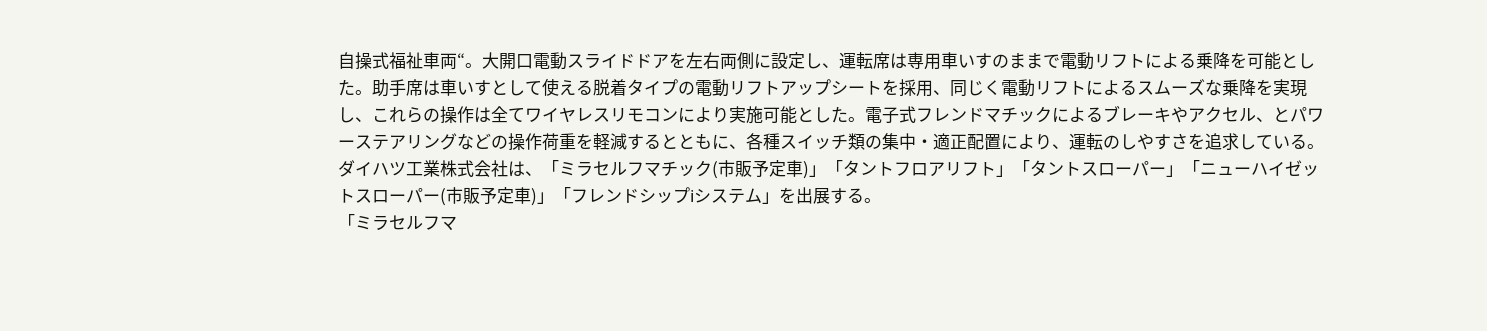自操式福祉車両“。大開口電動スライドドアを左右両側に設定し、運転席は専用車いすのままで電動リフトによる乗降を可能とした。助手席は車いすとして使える脱着タイプの電動リフトアップシートを採用、同じく電動リフトによるスムーズな乗降を実現し、これらの操作は全てワイヤレスリモコンにより実施可能とした。電子式フレンドマチックによるブレーキやアクセル、とパワーステアリングなどの操作荷重を軽減するとともに、各種スイッチ類の集中・適正配置により、運転のしやすさを追求している。
ダイハツ工業株式会社は、「ミラセルフマチック(市販予定車)」「タントフロアリフト」「タントスローパー」「ニューハイゼットスローパー(市販予定車)」「フレンドシップiシステム」を出展する。
「ミラセルフマ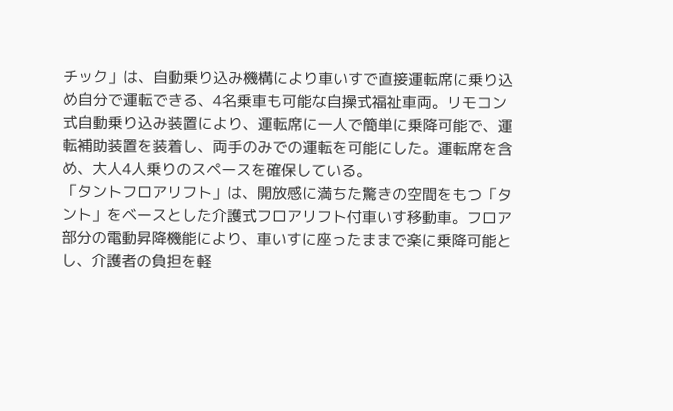チック」は、自動乗り込み機構により車いすで直接運転席に乗り込め自分で運転できる、4名乗車も可能な自操式福祉車両。リモコン式自動乗り込み装置により、運転席に一人で簡単に乗降可能で、運転補助装置を装着し、両手のみでの運転を可能にした。運転席を含め、大人4人乗りのスペースを確保している。
「タントフロアリフト」は、開放感に満ちた驚きの空間をもつ「タント」をベースとした介護式フロアリフト付車いす移動車。フロア部分の電動昇降機能により、車いすに座ったままで楽に乗降可能とし、介護者の負担を軽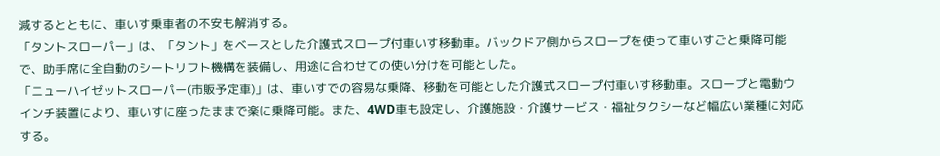減するとともに、車いす乗車者の不安も解消する。
「タントスローパー」は、「タント」をベースとした介護式スロープ付車いす移動車。バックドア側からスロープを使って車いすごと乗降可能で、助手席に全自動のシートリフト機構を装備し、用途に合わせての使い分けを可能とした。
「ニューハイゼットスローパー(市販予定車)」は、車いすでの容易な乗降、移動を可能とした介護式スロープ付車いす移動車。スロープと電動ウインチ装置により、車いすに座ったままで楽に乗降可能。また、4WD車も設定し、介護施設・介護サービス・福祉タクシーなど幅広い業種に対応する。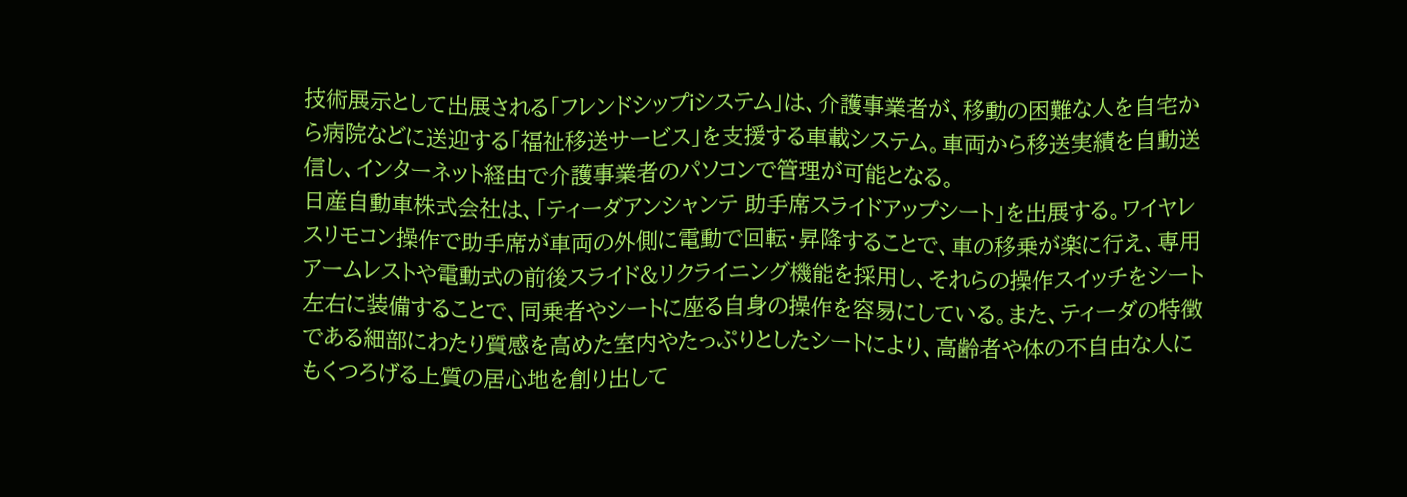技術展示として出展される「フレンドシップiシステム」は、介護事業者が、移動の困難な人を自宅から病院などに送迎する「福祉移送サービス」を支援する車載システム。車両から移送実績を自動送信し、インターネット経由で介護事業者のパソコンで管理が可能となる。
日産自動車株式会社は、「ティーダアンシャンテ 助手席スライドアップシート」を出展する。ワイヤレスリモコン操作で助手席が車両の外側に電動で回転・昇降することで、車の移乗が楽に行え、専用アームレストや電動式の前後スライド&リクライニング機能を採用し、それらの操作スイッチをシート左右に装備することで、同乗者やシートに座る自身の操作を容易にしている。また、ティーダの特徴である細部にわたり質感を高めた室内やたっぷりとしたシートにより、高齢者や体の不自由な人にもくつろげる上質の居心地を創り出して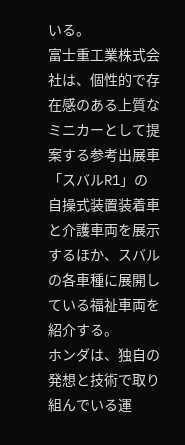いる。
富士重工業株式会社は、個性的で存在感のある上質なミニカーとして提案する参考出展車「スバルR1」の自操式装置装着車と介護車両を展示するほか、スバルの各車種に展開している福祉車両を紹介する。
ホンダは、独自の発想と技術で取り組んでいる運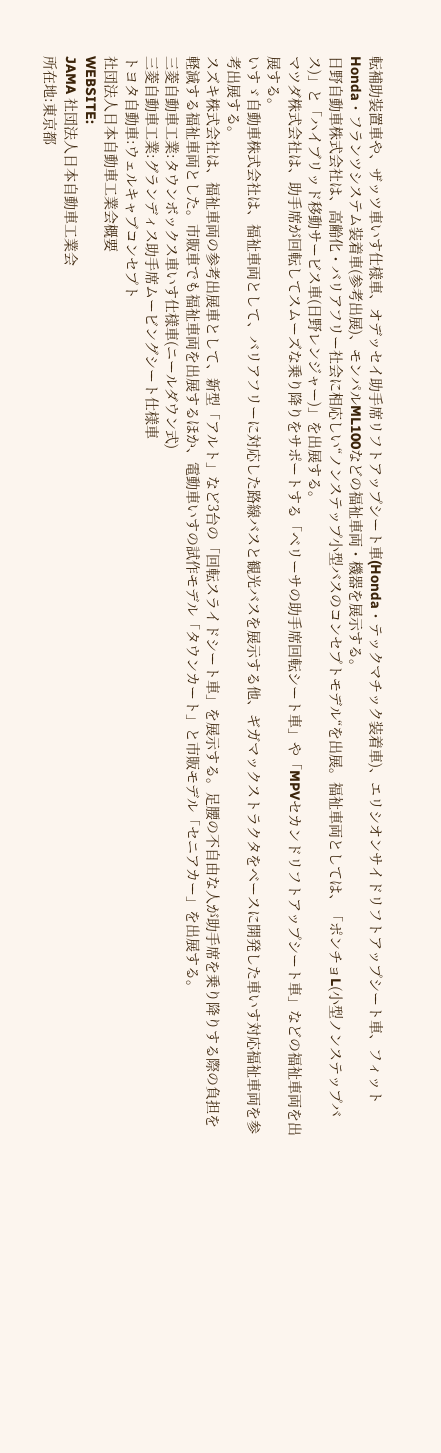転補助装置車や、ザッツ車いす仕様車、オデッセイ助手席リフトアップシート車(Honda・テックマチック装着車)、エリシオンサイドリフトアップシート車、フィットHonda・フランツシステム装着車(参考出展)、モンパルML100などの福祉車両・機器を展示する。
日野自動車株式会社は、高齢化・バリアフリー社会に相応しい“ノンステップ小型バスのコンセプトモデル“を出展。福祉車両としては、「ポンチョL(小型ノンステップバス)」と「ハイブリッド移動サービス車(日野レンジャー)」を出展する。
マツダ株式会社は、助手席が回転してスムーズな乗り降りをサポートする「ベリーサの助手席回転シート車」や「MPVセカンドリフトアップシート車」などの福祉車両を出展する。
いすゞ自動車株式会社は、福祉車両として、バリアフリーに対応した路線バスと観光バスを展示する他、ギガマックストラクタをベースに開発した車いす対応福祉車両を参考出展する。
スズキ株式会社は、福祉車両の参考出展車として、新型「アルト」など3台の「回転スライドシート車」を展示する。足腰の不自由な人が助手席を乗り降りする際の負担を軽減する福祉車両とした。市販車でも福祉車両を出展するほか、電動車いすの試作モデル「タウンカート」と市販モデル「セニアカー」を出展する。
三菱自動車工業:タウンボックス車いす仕様車(ニールダウン式)
三菱自動車工業:グランディス助手席ムービングシート仕様車
トヨタ自動車:ウェルキャブコンセプト
社団法人日本自動車工業会概要
WEBSITE:
JAMA 社団法人日本自動車工業会
所在地:東京都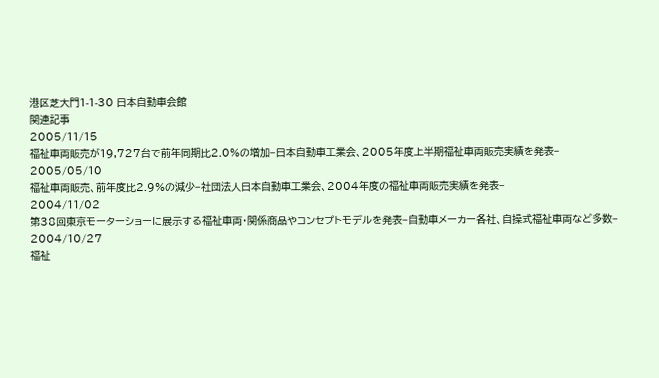港区芝大門1-1-30 日本自動車会館
関連記事
2005/11/15
福祉車両販売が19,727台で前年同期比2.0%の増加−日本自動車工業会、2005年度上半期福祉車両販売実績を発表−
2005/05/10
福祉車両販売、前年度比2.9%の減少−社団法人日本自動車工業会、2004年度の福祉車両販売実績を発表−
2004/11/02
第38回東京モーターショーに展示する福祉車両・関係商品やコンセプトモデルを発表−自動車メーカー各社、自操式福祉車両など多数−
2004/10/27
福祉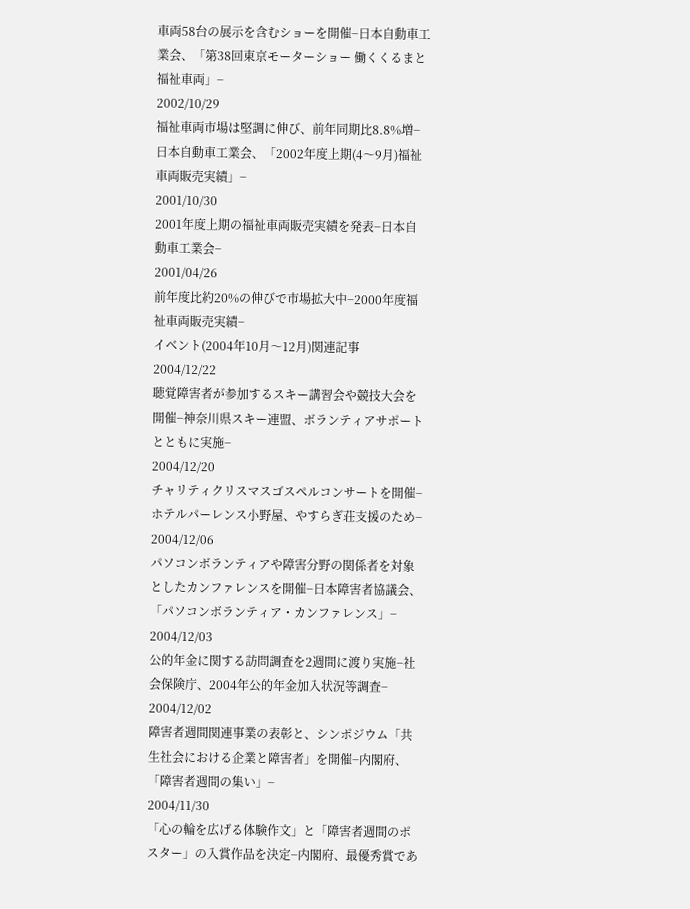車両58台の展示を含むショーを開催−日本自動車工業会、「第38回東京モーターショー 働くくるまと福祉車両」−
2002/10/29
福祉車両市場は堅調に伸び、前年同期比8.8%増−日本自動車工業会、「2002年度上期(4〜9月)福祉車両販売実績」−
2001/10/30
2001年度上期の福祉車両販売実績を発表−日本自動車工業会−
2001/04/26
前年度比約20%の伸びで市場拡大中−2000年度福祉車両販売実績−
イベント(2004年10月〜12月)関連記事
2004/12/22
聴覚障害者が参加するスキー講習会や競技大会を開催−神奈川県スキー連盟、ボランティアサポートとともに実施−
2004/12/20
チャリティクリスマスゴスペルコンサートを開催−ホテルパーレンス小野屋、やすらぎ荘支援のため−
2004/12/06
パソコンボランティアや障害分野の関係者を対象としたカンファレンスを開催−日本障害者協議会、「パソコンボランティア・カンファレンス」−
2004/12/03
公的年金に関する訪問調査を2週間に渡り実施−社会保険庁、2004年公的年金加入状況等調査−
2004/12/02
障害者週間関連事業の表彰と、シンポジウム「共生社会における企業と障害者」を開催−内閣府、「障害者週間の集い」−
2004/11/30
「心の輪を広げる体験作文」と「障害者週間のポスター」の入賞作品を決定−内閣府、最優秀賞であ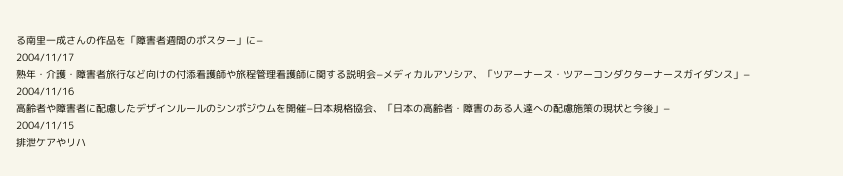る南里一成さんの作品を「障害者週間のポスター」に−
2004/11/17
熟年・介護・障害者旅行など向けの付添看護師や旅程管理看護師に関する説明会−メディカルアソシア、「ツアーナース・ツアーコンダクターナースガイダンス」−
2004/11/16
高齢者や障害者に配慮したデザインルールのシンポジウムを開催−日本規格協会、「日本の高齢者・障害のある人達への配慮施策の現状と今後」−
2004/11/15
排泄ケアやリハ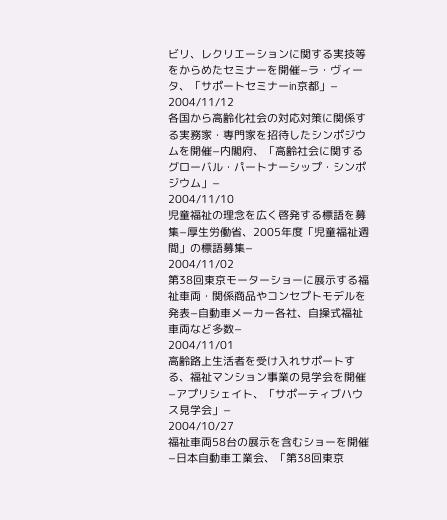ビリ、レクリエーションに関する実技等をからめたセミナーを開催−ラ・ヴィータ、「サポートセミナーin京都」−
2004/11/12
各国から高齢化社会の対応対策に関係する実務家・専門家を招待したシンポジウムを開催−内閣府、「高齢社会に関するグローバル・パートナーシップ・シンポジウム」−
2004/11/10
児童福祉の理念を広く啓発する標語を募集−厚生労働省、2005年度「児童福祉週間」の標語募集−
2004/11/02
第38回東京モーターショーに展示する福祉車両・関係商品やコンセプトモデルを発表−自動車メーカー各社、自操式福祉車両など多数−
2004/11/01
高齢路上生活者を受け入れサポートする、福祉マンション事業の見学会を開催−アプリシェイト、「サポーティブハウス見学会」−
2004/10/27
福祉車両58台の展示を含むショーを開催−日本自動車工業会、「第38回東京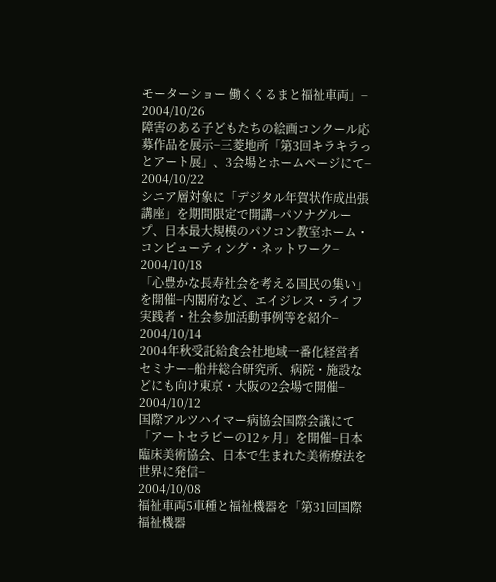モーターショー 働くくるまと福祉車両」−
2004/10/26
障害のある子どもたちの絵画コンクール応募作品を展示−三菱地所「第3回キラキラっとアート展」、3会場とホームページにて−
2004/10/22
シニア層対象に「デジタル年賀状作成出張講座」を期間限定で開講−パソナグループ、日本最大規模のパソコン教室ホーム・コンピューティング・ネットワーク−
2004/10/18
「心豊かな長寿社会を考える国民の集い」を開催−内閣府など、エイジレス・ライフ実践者・社会参加活動事例等を紹介−
2004/10/14
2004年秋受託給食会社地域一番化経営者セミナー−船井総合研究所、病院・施設などにも向け東京・大阪の2会場で開催−
2004/10/12
国際アルツハイマー病協会国際会議にて「アートセラピーの12ヶ月」を開催−日本臨床美術協会、日本で生まれた美術療法を世界に発信−
2004/10/08
福祉車両5車種と福祉機器を「第31回国際福祉機器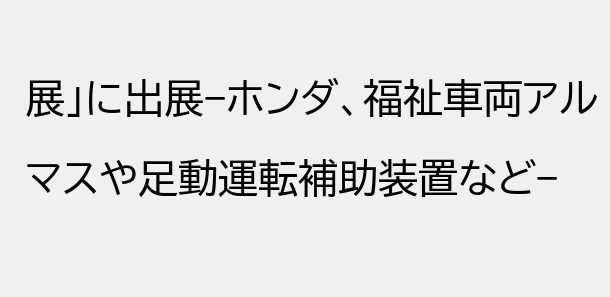展」に出展−ホンダ、福祉車両アルマスや足動運転補助装置など−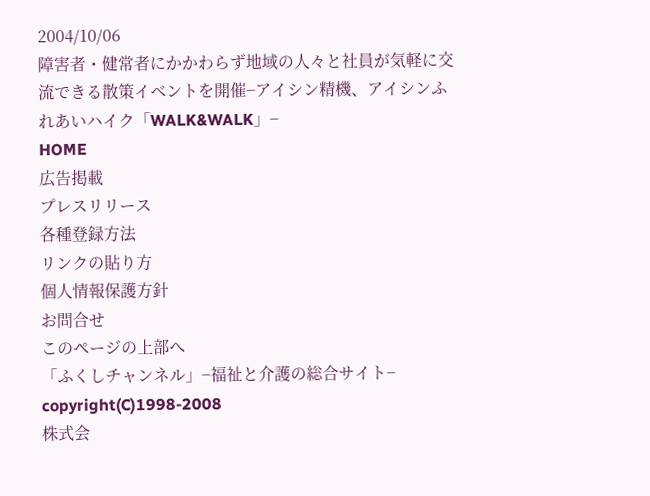2004/10/06
障害者・健常者にかかわらず地域の人々と社員が気軽に交流できる散策イベントを開催−アイシン精機、アイシンふれあいハイク「WALK&WALK」−
HOME
広告掲載
プレスリリース
各種登録方法
リンクの貼り方
個人情報保護方針
お問合せ
このページの上部へ
「ふくしチャンネル」−福祉と介護の総合サイト−
copyright(C)1998-2008
株式会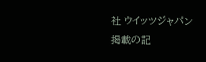社 ウイッツジャパン
掲載の記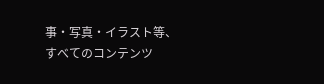事・写真・イラスト等、すべてのコンテンツ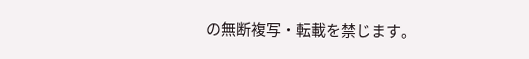の無断複写・転載を禁じます。